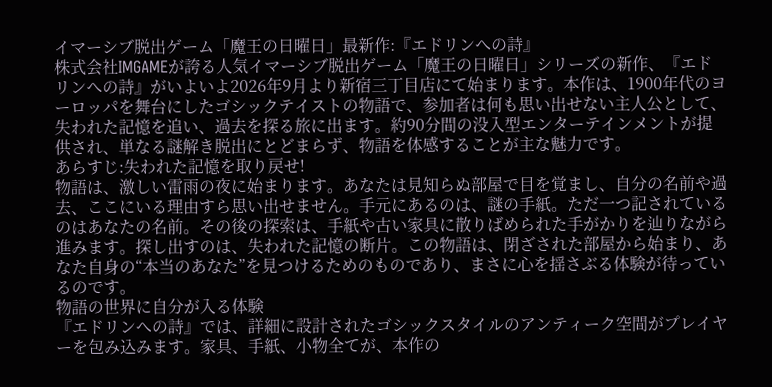イマーシブ脱出ゲーム「魔王の日曜日」最新作:『エドリンへの詩』
株式会社IMGAMEが誇る人気イマーシブ脱出ゲーム「魔王の日曜日」シリーズの新作、『エドリンへの詩』がいよいよ2026年9月より新宿三丁目店にて始まります。本作は、1900年代のヨーロッパを舞台にしたゴシックテイストの物語で、参加者は何も思い出せない主人公として、失われた記憶を追い、過去を探る旅に出ます。約90分間の没入型エンターテインメントが提供され、単なる謎解き脱出にとどまらず、物語を体感することが主な魅力です。
あらすじ:失われた記憶を取り戻せ!
物語は、激しい雷雨の夜に始まります。あなたは見知らぬ部屋で目を覚まし、自分の名前や過去、ここにいる理由すら思い出せません。手元にあるのは、謎の手紙。ただ一つ記されているのはあなたの名前。その後の探索は、手紙や古い家具に散りばめられた手がかりを辿りながら進みます。探し出すのは、失われた記憶の断片。この物語は、閉ざされた部屋から始まり、あなた自身の“本当のあなた”を見つけるためのものであり、まさに心を揺さぶる体験が待っているのです。
物語の世界に自分が入る体験
『エドリンへの詩』では、詳細に設計されたゴシックスタイルのアンティーク空間がプレイヤーを包み込みます。家具、手紙、小物全てが、本作の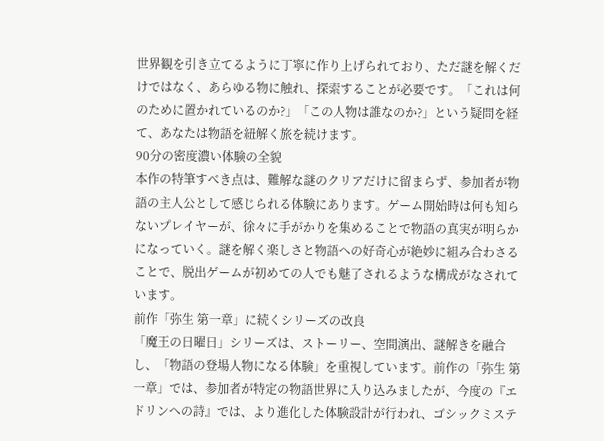世界観を引き立てるように丁寧に作り上げられており、ただ謎を解くだけではなく、あらゆる物に触れ、探索することが必要です。「これは何のために置かれているのか?」「この人物は誰なのか?」という疑問を経て、あなたは物語を紐解く旅を続けます。
90分の密度濃い体験の全貌
本作の特筆すべき点は、難解な謎のクリアだけに留まらず、参加者が物語の主人公として感じられる体験にあります。ゲーム開始時は何も知らないプレイヤーが、徐々に手がかりを集めることで物語の真実が明らかになっていく。謎を解く楽しさと物語への好奇心が絶妙に組み合わさることで、脱出ゲームが初めての人でも魅了されるような構成がなされています。
前作「弥生 第一章」に続くシリーズの改良
「魔王の日曜日」シリーズは、ストーリー、空間演出、謎解きを融合し、「物語の登場人物になる体験」を重視しています。前作の「弥生 第一章」では、参加者が特定の物語世界に入り込みましたが、今度の『エドリンへの詩』では、より進化した体験設計が行われ、ゴシックミステ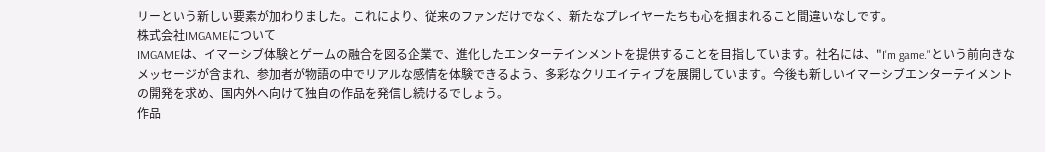リーという新しい要素が加わりました。これにより、従来のファンだけでなく、新たなプレイヤーたちも心を掴まれること間違いなしです。
株式会社IMGAMEについて
IMGAMEは、イマーシブ体験とゲームの融合を図る企業で、進化したエンターテインメントを提供することを目指しています。社名には、"I'm game."という前向きなメッセージが含まれ、参加者が物語の中でリアルな感情を体験できるよう、多彩なクリエイティブを展開しています。今後も新しいイマーシブエンターテイメントの開発を求め、国内外へ向けて独自の作品を発信し続けるでしょう。
作品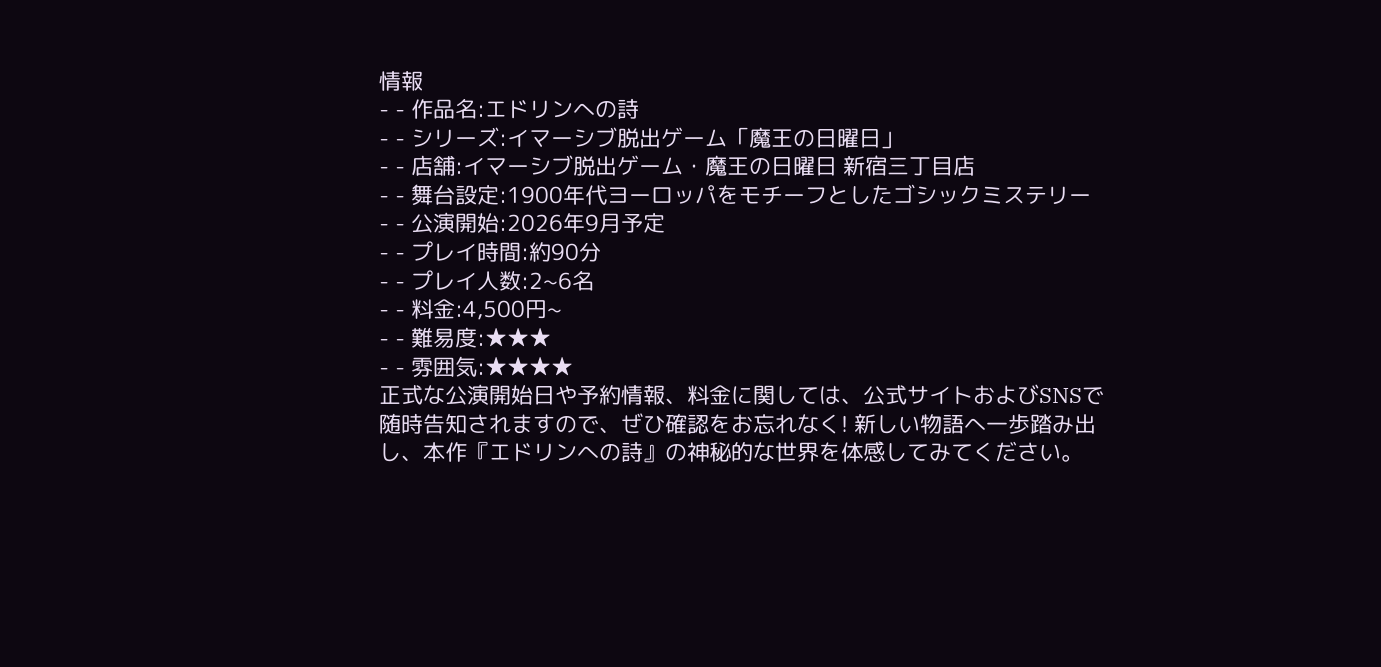情報
- - 作品名:エドリンへの詩
- - シリーズ:イマーシブ脱出ゲーム「魔王の日曜日」
- - 店舗:イマーシブ脱出ゲーム・魔王の日曜日 新宿三丁目店
- - 舞台設定:1900年代ヨーロッパをモチーフとしたゴシックミステリー
- - 公演開始:2026年9月予定
- - プレイ時間:約90分
- - プレイ人数:2~6名
- - 料金:4,500円~
- - 難易度:★★★
- - 雰囲気:★★★★
正式な公演開始日や予約情報、料金に関しては、公式サイトおよびSNSで随時告知されますので、ぜひ確認をお忘れなく! 新しい物語へ一歩踏み出し、本作『エドリンへの詩』の神秘的な世界を体感してみてください。